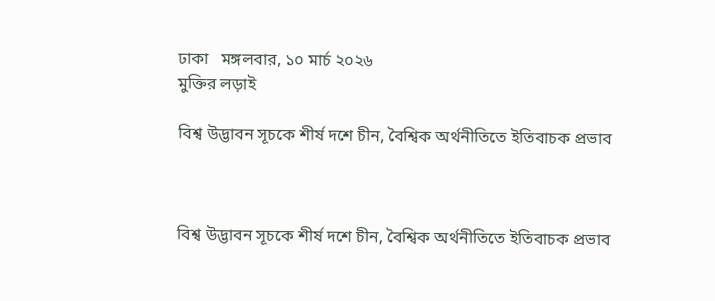ঢাকা   মঙ্গলবার, ১০ মার্চ ২০২৬
মুক্তির লড়াই

বিশ্ব উদ্ভাবন সূচকে শীর্ষ দশে চীন, বৈশ্বিক অর্থনীতিতে ইতিবাচক প্রভাব



বিশ্ব উদ্ভাবন সূচকে শীর্ষ দশে চীন, বৈশ্বিক অর্থনীতিতে ইতিবাচক প্রভাব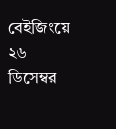বেইজিংয়ে ২৬ ডিসেম্বর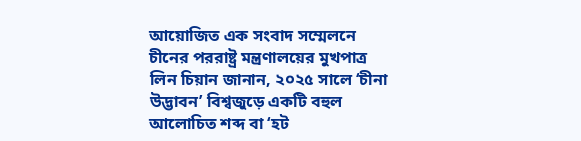আয়োজিত এক সংবাদ সম্মেলনে চীনের পররাষ্ট্র মন্ত্রণালয়ের মুখপাত্র লিন চিয়ান জানান, ২০২৫ সালে ‘চীনা উদ্ভাবন’ বিশ্বজুড়ে একটি বহুল আলোচিত শব্দ বা ‘হট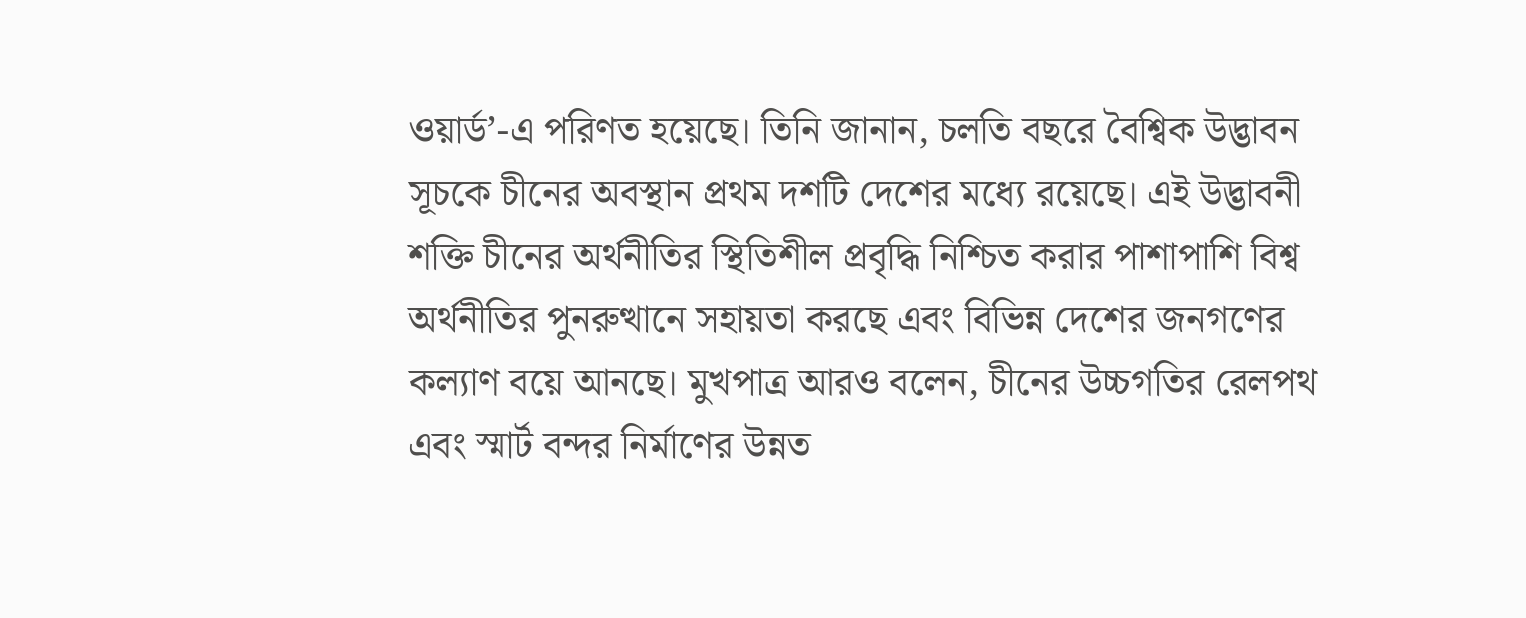ওয়ার্ড’-এ পরিণত হয়েছে। তিনি জানান, চলতি বছরে বৈশ্বিক উদ্ভাবন সূচকে চীনের অবস্থান প্রথম দশটি দেশের মধ্যে রয়েছে। এই উদ্ভাবনী শক্তি চীনের অর্থনীতির স্থিতিশীল প্রবৃদ্ধি নিশ্চিত করার পাশাপাশি বিশ্ব অর্থনীতির পুনরুত্থানে সহায়তা করছে এবং বিভিন্ন দেশের জনগণের কল্যাণ বয়ে আনছে। মুখপাত্র আরও বলেন, চীনের উচ্চগতির রেলপথ এবং স্মার্ট বন্দর নির্মাণের উন্নত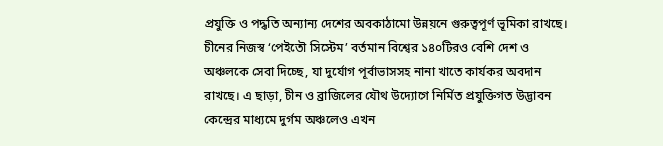প্রযুক্তি ও পদ্ধতি অন্যান্য দেশের অবকাঠামো উন্নয়নে গুরুত্বপূর্ণ ভূমিকা রাখছে। চীনের নিজস্ব ‘পেইতৌ সিস্টেম’ বর্তমান বিশ্বের ১৪০টিরও বেশি দেশ ও অঞ্চলকে সেবা দিচ্ছে, যা দুর্যোগ পূর্বাভাসসহ নানা খাতে কার্যকর অবদান রাখছে। এ ছাড়া, চীন ও ব্রাজিলের যৌথ উদ্যোগে নির্মিত প্রযুক্তিগত উদ্ভাবন কেন্দ্রের মাধ্যমে দুর্গম অঞ্চলেও এখন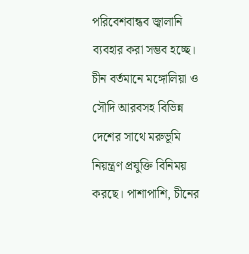পরিবেশবান্ধব জ্বালানি ব্যবহার করা সম্ভব হচ্ছে। চীন বর্তমানে মঙ্গোলিয়া ও সৌদি আরবসহ বিভিন্ন দেশের সাথে মরুভূমি নিয়ন্ত্রণ প্রযুক্তি বিনিময় করছে। পাশাপাশি, চীনের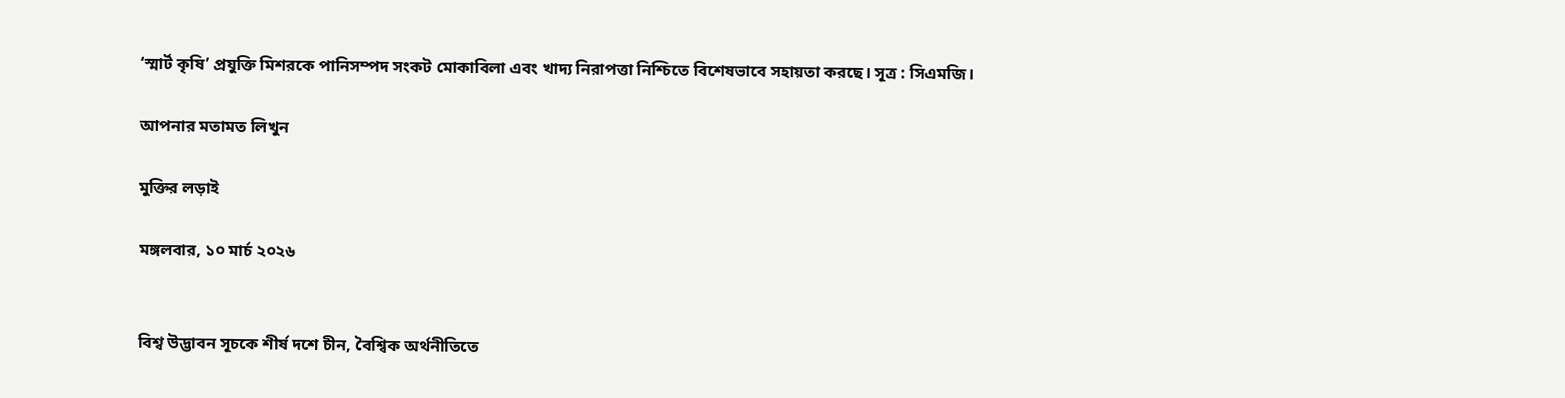‘স্মার্ট কৃষি’ প্রযুক্তি মিশরকে পানিসম্পদ সংকট মোকাবিলা এবং খাদ্য নিরাপত্তা নিশ্চিতে বিশেষভাবে সহায়তা করছে। সূত্র : সিএমজি।

আপনার মতামত লিখুন

মুক্তির লড়াই

মঙ্গলবার, ১০ মার্চ ২০২৬


বিশ্ব উদ্ভাবন সূচকে শীর্ষ দশে চীন, বৈশ্বিক অর্থনীতিতে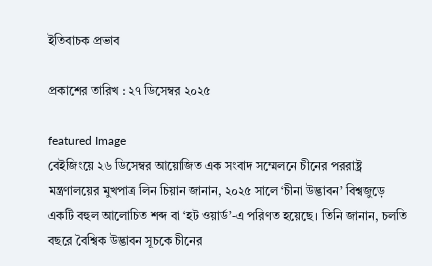ইতিবাচক প্রভাব

প্রকাশের তারিখ : ২৭ ডিসেম্বর ২০২৫

featured Image
বেইজিংয়ে ২৬ ডিসেম্বর আয়োজিত এক সংবাদ সম্মেলনে চীনের পররাষ্ট্র মন্ত্রণালয়ের মুখপাত্র লিন চিয়ান জানান, ২০২৫ সালে ‘চীনা উদ্ভাবন’ বিশ্বজুড়ে একটি বহুল আলোচিত শব্দ বা ‘হট ওয়ার্ড’-এ পরিণত হয়েছে। তিনি জানান, চলতি বছরে বৈশ্বিক উদ্ভাবন সূচকে চীনের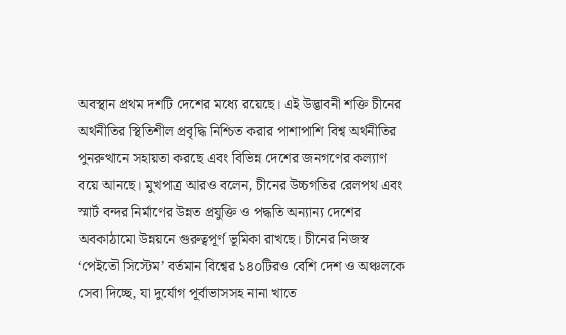অবস্থান প্রথম দশটি দেশের মধ্যে রয়েছে। এই উদ্ভাবনী শক্তি চীনের অর্থনীতির স্থিতিশীল প্রবৃদ্ধি নিশ্চিত করার পাশাপাশি বিশ্ব অর্থনীতির পুনরুত্থানে সহায়তা করছে এবং বিভিন্ন দেশের জনগণের কল্যাণ বয়ে আনছে। মুখপাত্র আরও বলেন, চীনের উচ্চগতির রেলপথ এবং স্মার্ট বন্দর নির্মাণের উন্নত প্রযুক্তি ও পদ্ধতি অন্যান্য দেশের অবকাঠামো উন্নয়নে গুরুত্বপূর্ণ ভূমিকা রাখছে। চীনের নিজস্ব ‘পেইতৌ সিস্টেম’ বর্তমান বিশ্বের ১৪০টিরও বেশি দেশ ও অঞ্চলকে সেবা দিচ্ছে, যা দুর্যোগ পূর্বাভাসসহ নানা খাতে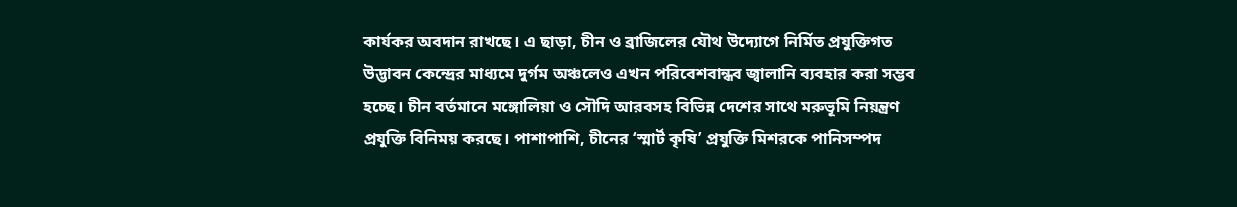কার্যকর অবদান রাখছে। এ ছাড়া, চীন ও ব্রাজিলের যৌথ উদ্যোগে নির্মিত প্রযুক্তিগত উদ্ভাবন কেন্দ্রের মাধ্যমে দুর্গম অঞ্চলেও এখন পরিবেশবান্ধব জ্বালানি ব্যবহার করা সম্ভব হচ্ছে। চীন বর্তমানে মঙ্গোলিয়া ও সৌদি আরবসহ বিভিন্ন দেশের সাথে মরুভূমি নিয়ন্ত্রণ প্রযুক্তি বিনিময় করছে। পাশাপাশি, চীনের ‘স্মার্ট কৃষি’ প্রযুক্তি মিশরকে পানিসম্পদ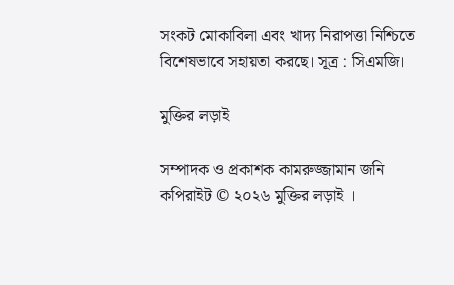সংকট মোকাবিলা এবং খাদ্য নিরাপত্তা নিশ্চিতে বিশেষভাবে সহায়তা করছে। সূত্র : সিএমজি।

মুক্তির লড়াই

সম্পাদক ও প্রকাশক কামরুজ্জামান জনি
কপিরাইট © ২০২৬ মুক্তির লড়াই ।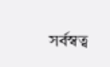সর্বস্বত্ব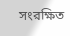সংরক্ষিত